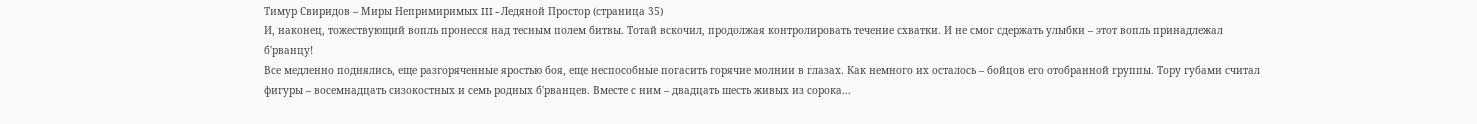Тимур Свиридов – Миры Непримиримых III - Ледяной Простор (страница 35)
И, наконец, тожествующий вопль пронесся над тесным полем битвы. Тотай вскочил, продолжая контролировать течение схватки. И не смог сдержать улыбки – этот вопль принадлежал б'рванцу!
Все медленно поднялись, еще разгоряченные яростью боя, еще неспособные погасить горячие молнии в глазах. Как немного их осталось – бойцов его отобранной группы. Тору губами считал фигуры – восемнадцать сизокостных и семь родных б'рванцев. Вместе с ним – двадцать шесть живых из сорока…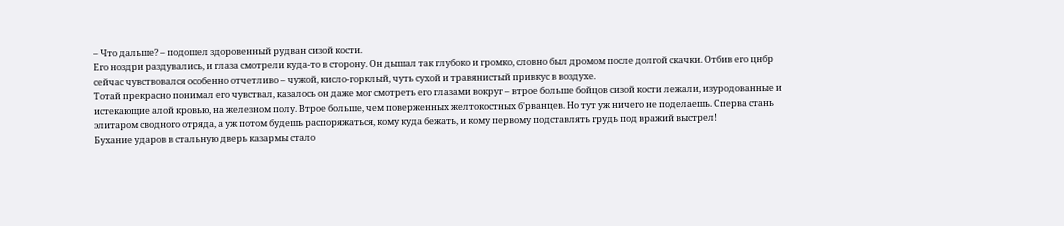– Что дальше? – подошел здоровенный рудван сизой кости.
Его ноздри раздувались, и глаза смотрели куда-то в сторону. Он дышал так глубоко и громко, словно был дромом после долгой скачки. Отбив его цнбр сейчас чувствовался особенно отчетливо – чужой, кисло-горклый, чуть сухой и травянистый привкус в воздухе.
Тотай прекрасно понимал его чувствал, казалось он даже мог смотреть его глазами вокруг – втрое больше бойцов сизой кости лежали, изуродованные и истекающие алой кровью, на железном полу. Втрое больше, чем поверженных желтокостных б'рванцев. Но тут уж ничего не поделаешь. Сперва стань элитаром сводного отряда, а уж потом будешь распоряжаться, кому куда бежать, и кому первому подставлять грудь под вражий выстрел!
Бухание ударов в стальную дверь казармы стало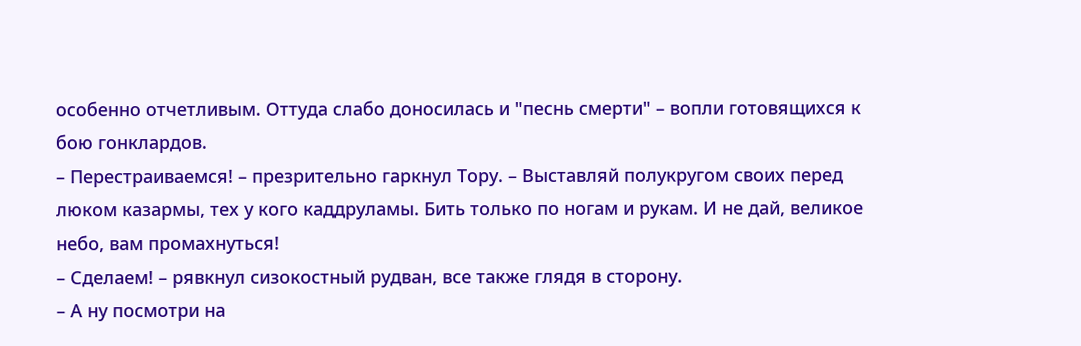особенно отчетливым. Оттуда слабо доносилась и "песнь смерти" – вопли готовящихся к бою гонклардов.
– Перестраиваемся! – презрительно гаркнул Тору. – Выставляй полукругом своих перед люком казармы, тех у кого каддруламы. Бить только по ногам и рукам. И не дай, великое небо, вам промахнуться!
– Сделаем! – рявкнул сизокостный рудван, все также глядя в сторону.
– А ну посмотри на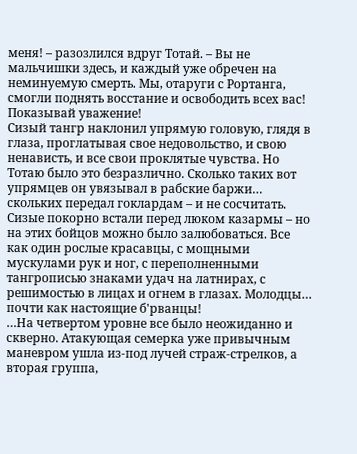меня! – разозлился вдруг Тотай. – Вы не мальчишки здесь, и каждый уже обречен на неминуемую смерть. Мы, отаруги с Рортанга, смогли поднять восстание и освободить всех вас! Показывай уважение!
Сизый тангр наклонил упрямую головую, глядя в глаза, проглатывая свое недовольство, и свою ненависть, и все свои проклятые чувства. Но Тотаю было это безразлично. Сколько таких вот упрямцев он увязывал в рабские баржи… скольких передал гоклардам – и не сосчитать.
Сизые покорно встали перед люком казармы – но на этих бойцов можно было залюбоваться. Все как один рослые красавцы, с мощными мускулами рук и ног, с переполненными тангрописью знаками удач на латнирах, с решимостью в лицах и огнем в глазах. Молодцы… почти как настоящие б'рванцы!
…На четвертом уровне все было неожиданно и скверно. Атакующая семерка уже привычным маневром ушла из-под лучей страж-стрелков, а вторая группа,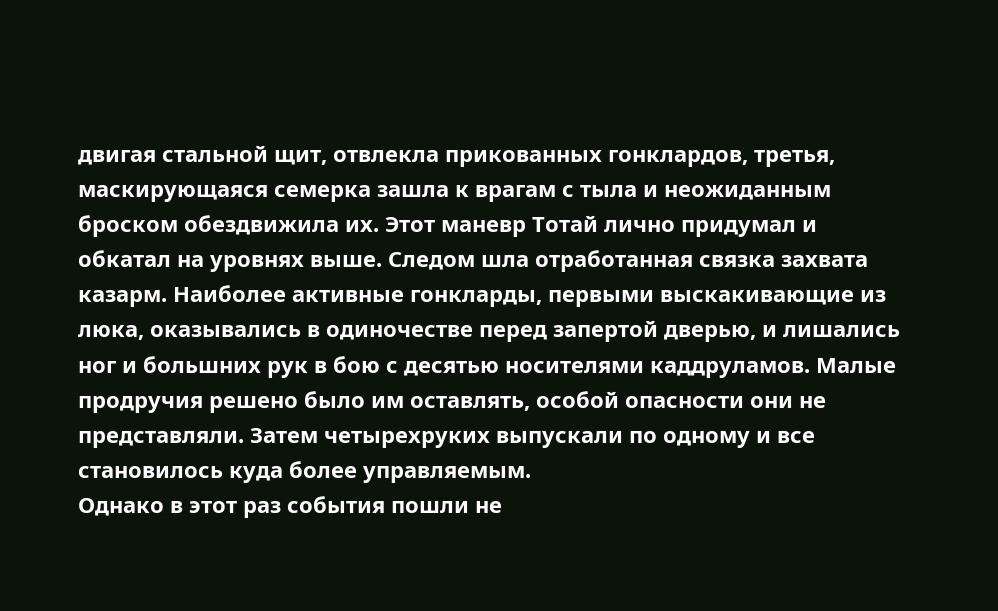двигая стальной щит, отвлекла прикованных гонклардов, третья, маскирующаяся семерка зашла к врагам с тыла и неожиданным броском обездвижила их. Этот маневр Тотай лично придумал и обкатал на уровнях выше. Следом шла отработанная связка захвата казарм. Наиболее активные гонкларды, первыми выскакивающие из люка, оказывались в одиночестве перед запертой дверью, и лишались ног и большних рук в бою с десятью носителями каддруламов. Малые продручия решено было им оставлять, особой опасности они не представляли. Затем четырехруких выпускали по одному и все становилось куда более управляемым.
Однако в этот раз события пошли не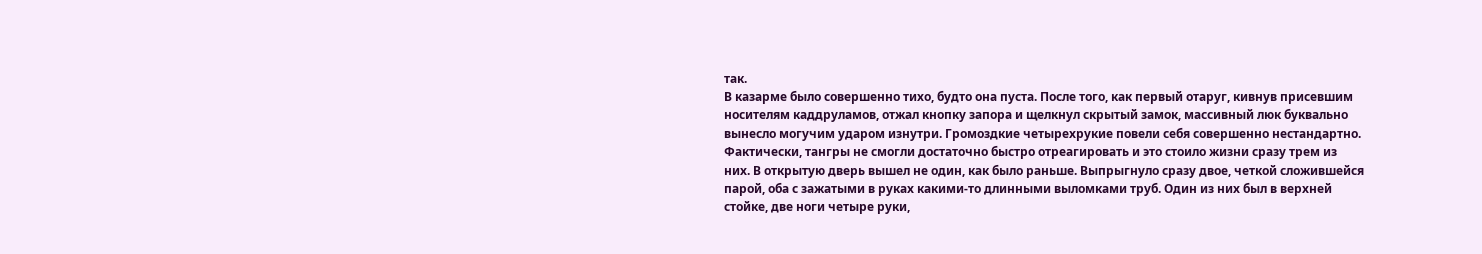так.
В казарме было совершенно тихо, будто она пуста. После того, как первый отаруг, кивнув присевшим носителям каддруламов, отжал кнопку запора и щелкнул скрытый замок, массивный люк буквально вынесло могучим ударом изнутри. Громоздкие четырехрукие повели себя совершенно нестандартно. Фактически, тангры не смогли достаточно быстро отреагировать и это стоило жизни сразу трем из них. В открытую дверь вышел не один, как было раньше. Выпрыгнуло сразу двое, четкой сложившейся парой, оба с зажатыми в руках какими-то длинными выломками труб. Один из них был в верхней стойке, две ноги четыре руки,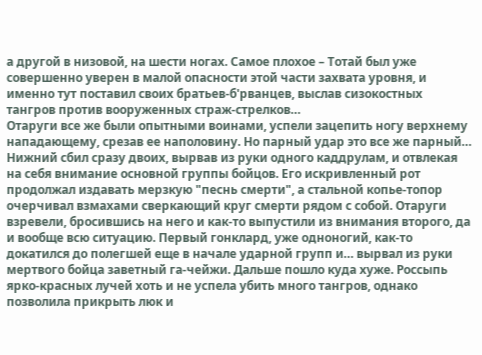а другой в низовой, на шести ногах. Самое плохое – Тотай был уже совершенно уверен в малой опасности этой части захвата уровня, и именно тут поставил своих братьев-б'рванцев, выслав сизокостных тангров против вооруженных страж-стрелков…
Отаруги все же были опытными воинами, успели зацепить ногу верхнему нападающему, срезав ее наполовину. Но парный удар это все же парный… Нижний сбил сразу двоих, вырвав из руки одного каддрулам, и отвлекая на себя внимание основной группы бойцов. Его искривленный рот продолжал издавать мерзкую "песнь смерти", а стальной копье-топор очерчивал взмахами сверкающий круг смерти рядом с собой. Отаруги взревели, бросившись на него и как-то выпустили из внимания второго, да и вообще всю ситуацию. Первый гонклард, уже одноногий, как-то докатился до полегшей еще в начале ударной групп и… вырвал из руки мертвого бойца заветный га-чейжи. Дальше пошло куда хуже. Россыпь ярко-красных лучей хоть и не успела убить много тангров, однако позволила прикрыть люк и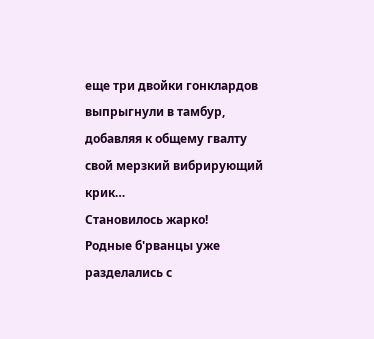еще три двойки гонклардов выпрыгнули в тамбур, добавляя к общему гвалту свой мерзкий вибрирующий крик…
Становилось жарко!
Родные б'рванцы уже разделались с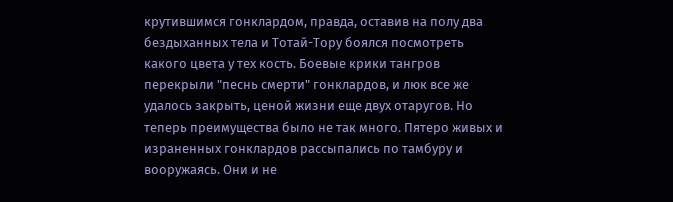крутившимся гонклардом, правда, оставив на полу два бездыханных тела и Тотай-Тору боялся посмотреть какого цвета у тех кость. Боевые крики тангров перекрыли "песнь смерти" гонклардов, и люк все же удалось закрыть, ценой жизни еще двух отаругов. Но теперь преимущества было не так много. Пятеро живых и израненных гонклардов рассыпались по тамбуру и вооружаясь. Они и не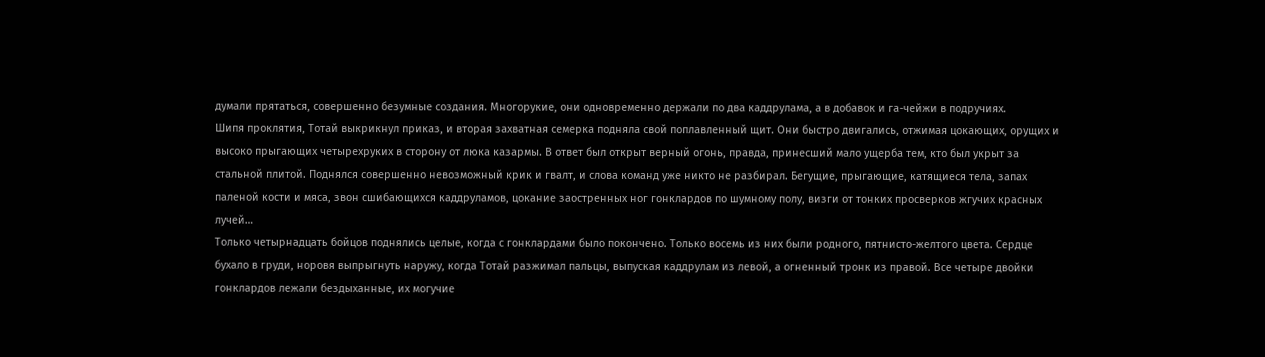думали прятаться, совершенно безумные создания. Многорукие, они одновременно держали по два каддрулама, а в добавок и га-чейжи в подручиях.
Шипя проклятия, Тотай выкрикнул приказ, и вторая захватная семерка подняла свой поплавленный щит. Они быстро двигались, отжимая цокающих, орущих и высоко прыгающих четырехруких в сторону от люка казармы. В ответ был открыт верный огонь, правда, принесший мало ущерба тем, кто был укрыт за стальной плитой. Поднялся совершенно невозможный крик и гвалт, и слова команд уже никто не разбирал. Бегущие, прыгающие, катящиеся тела, запах паленой кости и мяса, звон сшибающихся каддруламов, цокание заостренных ног гонклардов по шумному полу, визги от тонких просверков жгучих красных лучей…
Только четырнадцать бойцов поднялись целые, когда с гонклардами было покончено. Только восемь из них были родного, пятнисто-желтого цвета. Сердце бухало в груди, норовя выпрыгнуть наружу, когда Тотай разжимал пальцы, выпуская каддрулам из левой, а огненный тронк из правой. Все четыре двойки гонклардов лежали бездыханные, их могучие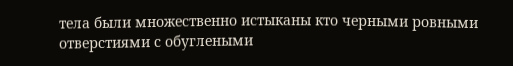тела были множественно истыканы кто черными ровными отверстиями с обуглеными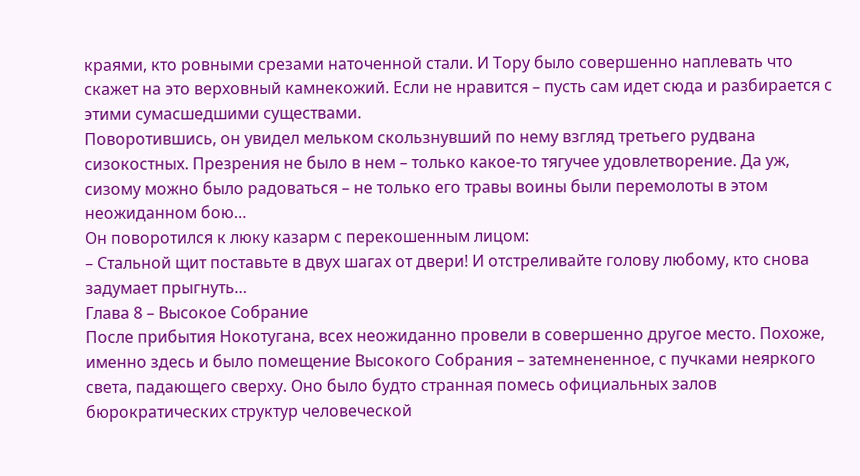краями, кто ровными срезами наточенной стали. И Тору было совершенно наплевать что скажет на это верховный камнекожий. Если не нравится – пусть сам идет сюда и разбирается с этими сумасшедшими существами.
Поворотившись, он увидел мельком скользнувший по нему взгляд третьего рудвана сизокостных. Презрения не было в нем – только какое-то тягучее удовлетворение. Да уж, сизому можно было радоваться – не только его травы воины были перемолоты в этом неожиданном бою…
Он поворотился к люку казарм с перекошенным лицом:
– Стальной щит поставьте в двух шагах от двери! И отстреливайте голову любому, кто снова задумает прыгнуть…
Глава 8 – Высокое Собрание
После прибытия Нокотугана, всех неожиданно провели в совершенно другое место. Похоже, именно здесь и было помещение Высокого Собрания – затемнененное, с пучками неяркого света, падающего сверху. Оно было будто странная помесь официальных залов бюрократических структур человеческой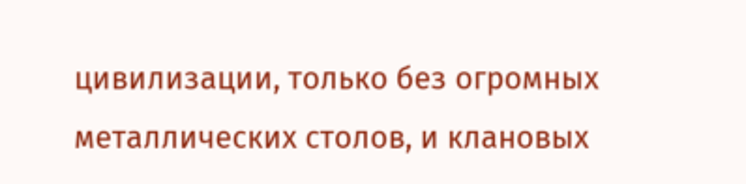цивилизации, только без огромных металлических столов, и клановых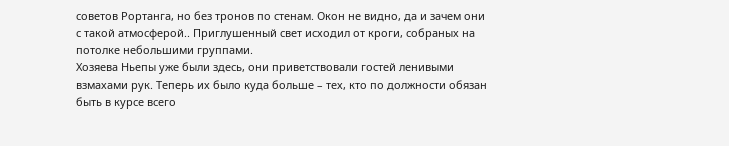советов Рортанга, но без тронов по стенам. Окон не видно, да и зачем они с такой атмосферой.. Приглушенный свет исходил от кроги, собраных на потолке небольшими группами.
Хозяева Ньепы уже были здесь, они приветствовали гостей ленивыми взмахами рук. Теперь их было куда больше – тех, кто по должности обязан быть в курсе всего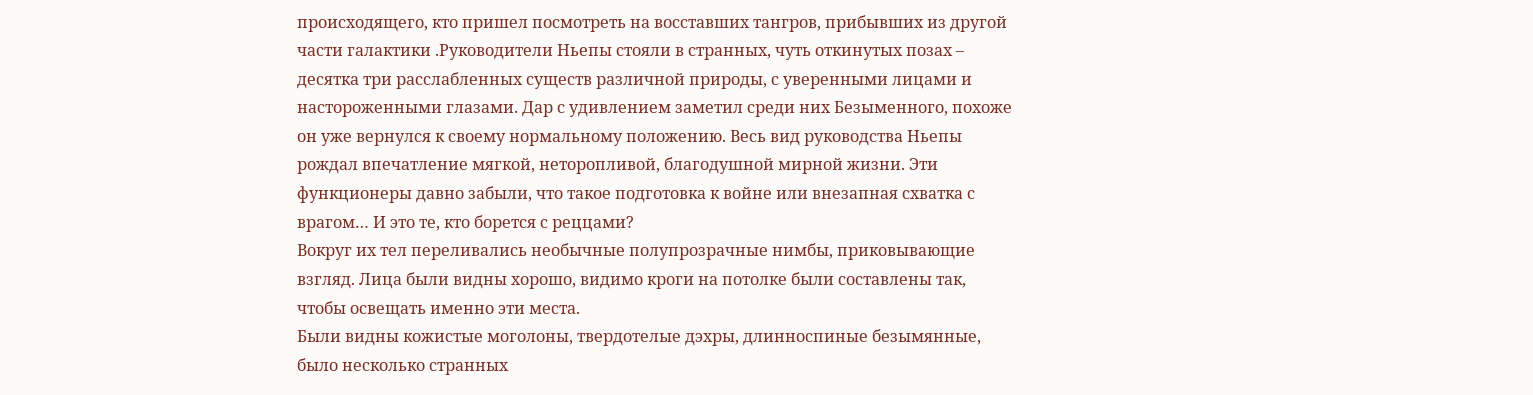происходящего, кто пришел посмотреть на восставших тангров, прибывших из другой части галактики .Руководители Ньепы стояли в странных, чуть откинутых позах – десятка три расслабленных существ различной природы, с уверенными лицами и настороженными глазами. Дар с удивлением заметил среди них Безыменного, похоже он уже вернулся к своему нормальному положению. Весь вид руководства Ньепы рождал впечатление мягкой, неторопливой, благодушной мирной жизни. Эти функционеры давно забыли, что такое подготовка к войне или внезапная схватка с врагом… И это те, кто борется с реццами?
Вокруг их тел переливались необычные полупрозрачные нимбы, приковывающие взгляд. Лица были видны хорошо, видимо кроги на потолке были составлены так, чтобы освещать именно эти места.
Были видны кожистые моголоны, твердотелые дэхры, длинноспиные безымянные, было несколько странных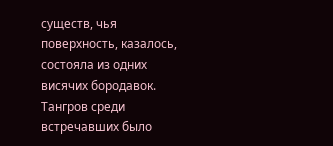существ, чья поверхность, казалось, состояла из одних висячих бородавок.
Тангров среди встречавших было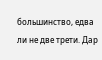большинство, едва ли не две трети. Дар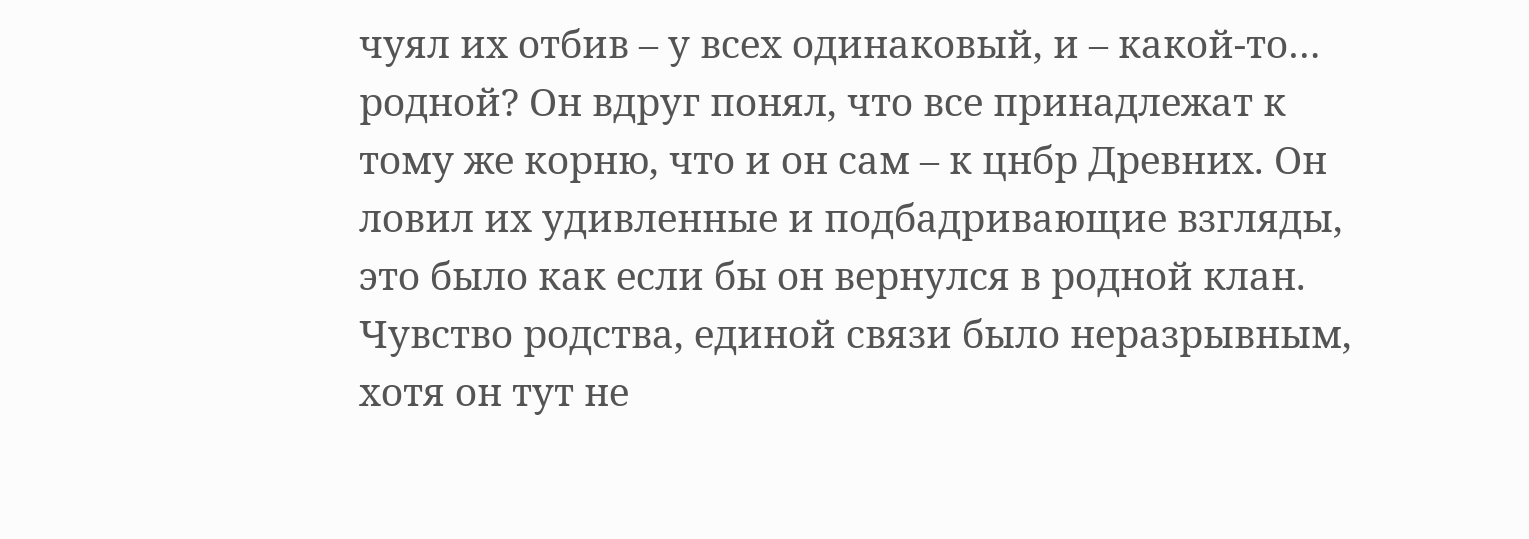чуял их отбив – у всех одинаковый, и – какой-то… родной? Он вдруг понял, что все принадлежат к тому же корню, что и он сам – к цнбр Древних. Он ловил их удивленные и подбадривающие взгляды, это было как если бы он вернулся в родной клан. Чувство родства, единой связи было неразрывным, хотя он тут не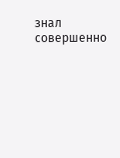знал совершенно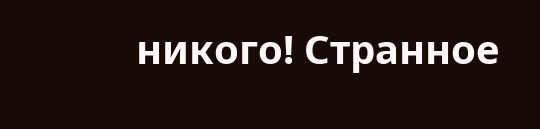никого! Странное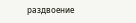раздвоение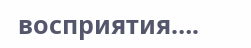восприятия….